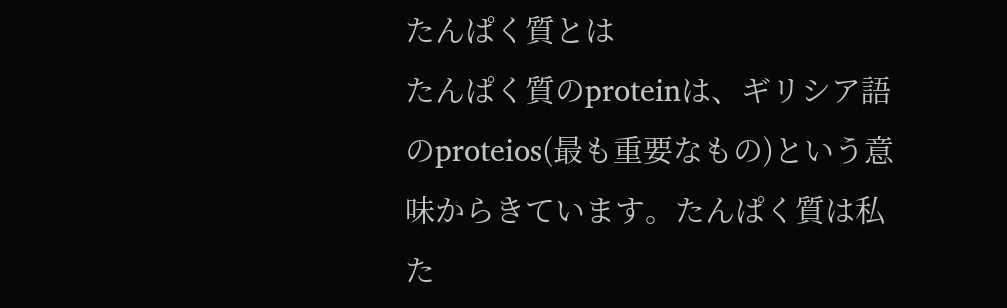たんぱく質とは
たんぱく質のproteinは、ギリシア語のproteios(最も重要なもの)という意味からきています。たんぱく質は私た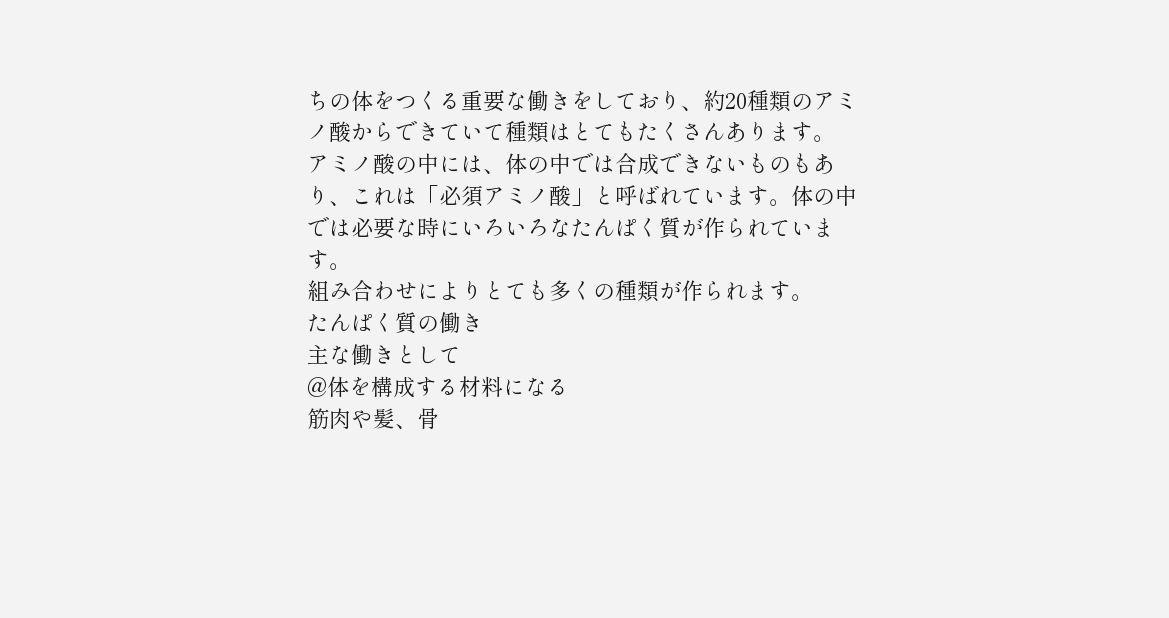ちの体をつくる重要な働きをしており、約20種類のアミノ酸からできていて種類はとてもたくさんあります。
アミノ酸の中には、体の中では合成できないものもあり、これは「必須アミノ酸」と呼ばれています。体の中では必要な時にいろいろなたんぱく質が作られています。
組み合わせによりとても多くの種類が作られます。
たんぱく質の働き
主な働きとして
@体を構成する材料になる
筋肉や髪、骨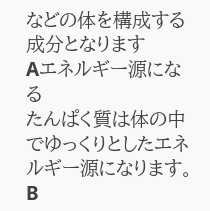などの体を構成する成分となります
Aエネルギー源になる
たんぱく質は体の中でゆっくりとしたエネルギー源になります。
B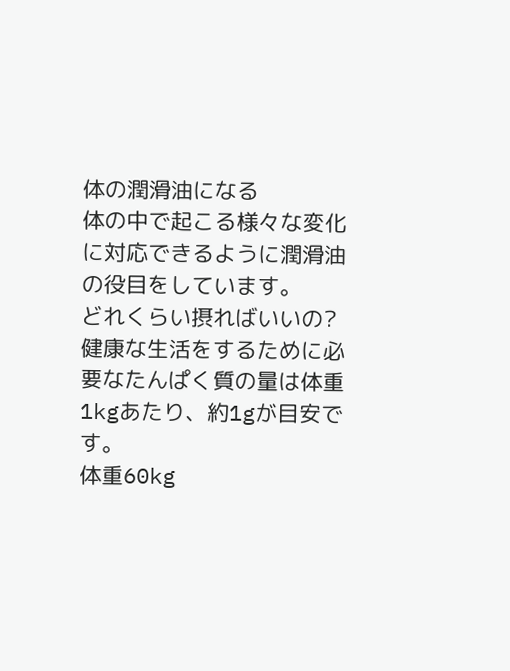体の潤滑油になる
体の中で起こる様々な変化に対応できるように潤滑油の役目をしています。
どれくらい摂ればいいの?
健康な生活をするために必要なたんぱく質の量は体重1kgあたり、約1gが目安です。
体重60kg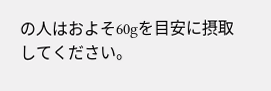の人はおよそ60gを目安に摂取してください。